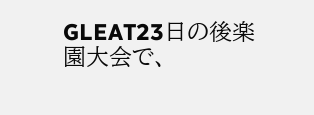GLEAT23日の後楽園大会で、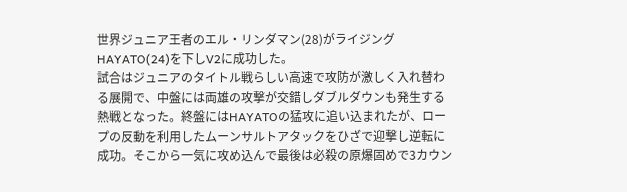世界ジュニア王者のエル・リンダマン(28)がライジングHAYATO(24)を下しV2に成功した。
試合はジュニアのタイトル戦らしい高速で攻防が激しく入れ替わる展開で、中盤には両雄の攻撃が交錯しダブルダウンも発生する熱戦となった。終盤にはHAYATOの猛攻に追い込まれたが、ロープの反動を利用したムーンサルトアタックをひざで迎撃し逆転に成功。そこから一気に攻め込んで最後は必殺の原爆固めで3カウン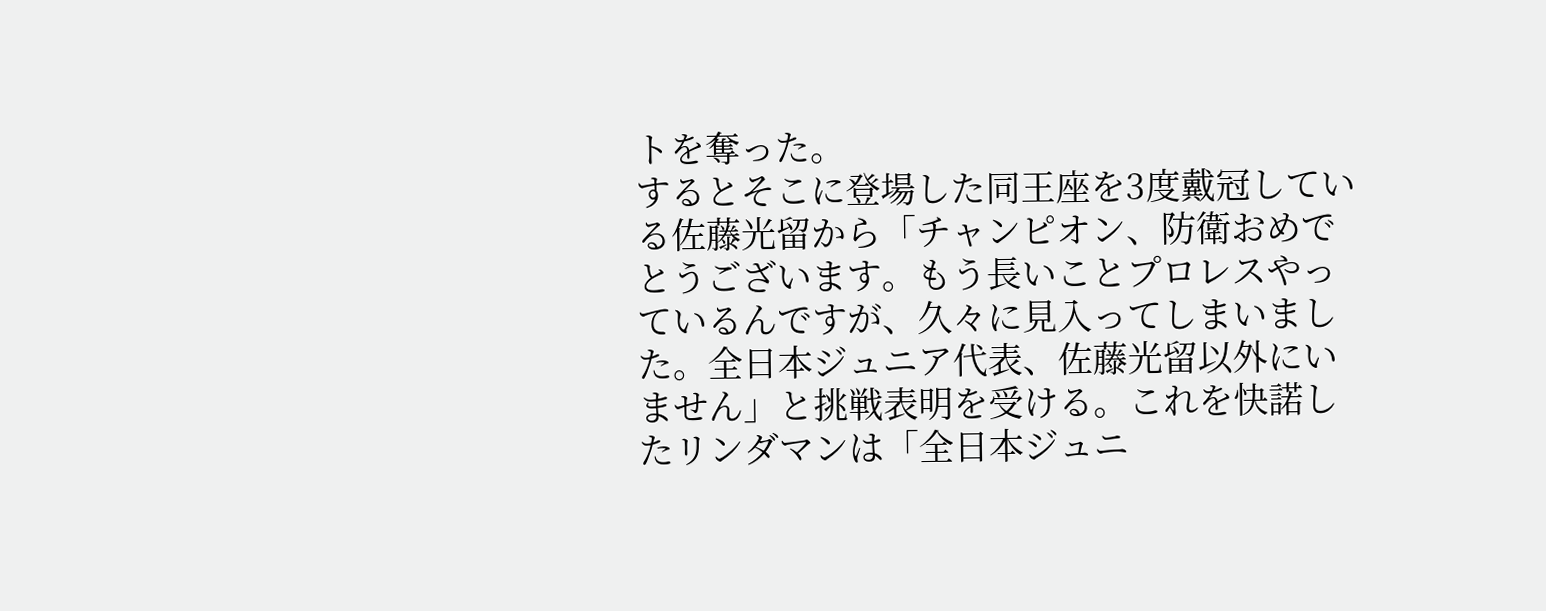トを奪った。
するとそこに登場した同王座を3度戴冠している佐藤光留から「チャンピオン、防衛おめでとうございます。もう長いことプロレスやっているんですが、久々に見入ってしまいました。全日本ジュニア代表、佐藤光留以外にいません」と挑戦表明を受ける。これを快諾したリンダマンは「全日本ジュニ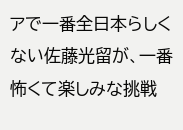アで一番全日本らしくない佐藤光留が、一番怖くて楽しみな挑戦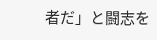者だ」と闘志を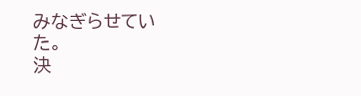みなぎらせていた。
決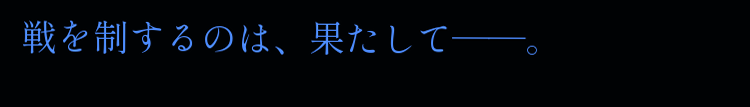戦を制するのは、果たして――。